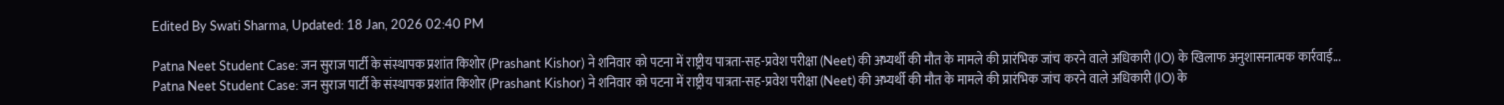Edited By Swati Sharma, Updated: 18 Jan, 2026 02:40 PM

Patna Neet Student Case: जन सुराज पार्टी के संस्थापक प्रशांत किशोर (Prashant Kishor) ने शनिवार को पटना में राष्ट्रीय पात्रता-सह-प्रवेश परीक्षा (Neet) की अभ्यर्थी की मौत के मामले की प्रारंभिक जांच करने वाले अधिकारी (IO) के खिलाफ अनुशासनात्मक कार्रवाई...
Patna Neet Student Case: जन सुराज पार्टी के संस्थापक प्रशांत किशोर (Prashant Kishor) ने शनिवार को पटना में राष्ट्रीय पात्रता-सह-प्रवेश परीक्षा (Neet) की अभ्यर्थी की मौत के मामले की प्रारंभिक जांच करने वाले अधिकारी (IO) के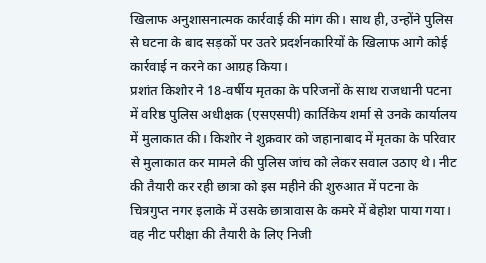खिलाफ अनुशासनात्मक कार्रवाई की मांग की। साथ ही, उन्होंने पुलिस से घटना के बाद सड़कों पर उतरे प्रदर्शनकारियों के खिलाफ आगे कोई कार्रवाई न करने का आग्रह किया।
प्रशांत किशोर ने 18-वर्षीय मृतका के परिजनों के साथ राजधानी पटना में वरिष्ठ पुलिस अधीक्षक (एसएसपी) कार्तिकेय शर्मा से उनके कार्यालय में मुलाकात की। किशोर ने शुक्रवार को जहानाबाद में मृतका के परिवार से मुलाकात कर मामले की पुलिस जांच को लेकर सवाल उठाए थे। नीट की तैयारी कर रही छात्रा को इस महीने की शुरुआत में पटना के चित्रगुप्त नगर इलाके में उसके छात्रावास के कमरे में बेहोश पाया गया। वह नीट परीक्षा की तैयारी के लिए निजी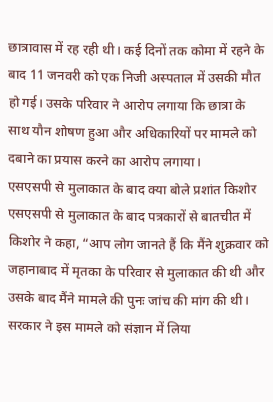छात्रावास में रह रही थी। कई दिनों तक कोमा में रहने के बाद 11 जनवरी को एक निजी अस्पताल में उसकी मौत हो गई। उसके परिवार ने आरोप लगाया कि छात्रा के साथ यौन शोषण हुआ और अधिकारियों पर मामले को दबाने का प्रयास करने का आरोप लगाया।
एसएसपी से मुलाकात के बाद क्या बोले प्रशांत किशोर
एसएसपी से मुलाकात के बाद पत्रकारों से बातचीत में किशोर ने कहा, “आप लोग जानते हैं कि मैंने शुक्रवार को जहानाबाद में मृतका के परिवार से मुलाकात की थी और उसके बाद मैंने मामले की पुनः जांच की मांग की थी। सरकार ने इस मामले को संज्ञान में लिया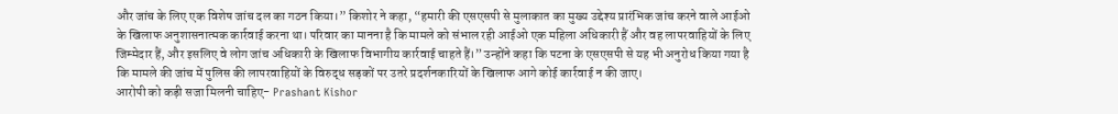और जांच के लिए एक विशेष जांच दल का गठन किया।” किशोर ने कहा, “हमारी की एसएसपी से मुलाकात का मुख्य उद्देश्य प्रारंभिक जांच करने वाले आईओ के खिलाफ अनुशासनात्मक कार्रवाई करना था। परिवार का मानना है कि मामले को संभाल रही आईओ एक महिला अधिकारी हैं और वह लापरवाहियों के लिए जिम्मेदार हैं, और इसलिए वे लोग जांच अधिकारी के खिलाफ विभागीय कार्रवाई चाहते हैं।” उन्होंने कहा कि पटना के एसएसपी से यह भी अनुरोध किया गया है कि मामले की जांच में पुलिस की लापरवाहियों के विरुद्ध सड़कों पर उतरे प्रदर्शनकारियों के खिलाफ आगे कोई कार्रवाई न की जाए।
आरोपी को कड़ी सजा मिलनी चाहिए- Prashant Kishor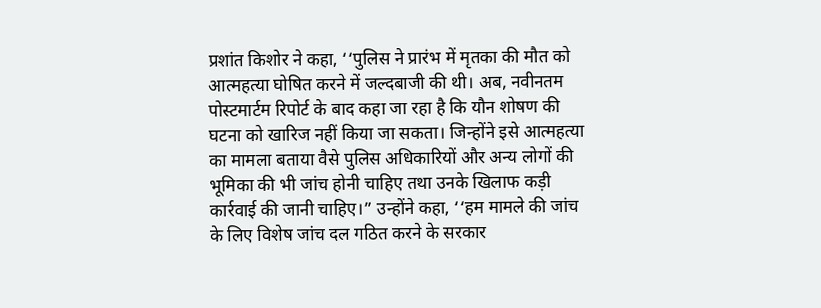प्रशांत किशोर ने कहा, ‘‘पुलिस ने प्रारंभ में मृतका की मौत को आत्महत्या घोषित करने में जल्दबाजी की थी। अब, नवीनतम पोस्टमार्टम रिपोर्ट के बाद कहा जा रहा है कि यौन शोषण की घटना को खारिज नहीं किया जा सकता। जिन्होंने इसे आत्महत्या का मामला बताया वैसे पुलिस अधिकारियों और अन्य लोगों की भूमिका की भी जांच होनी चाहिए तथा उनके खिलाफ कड़ी कार्रवाई की जानी चाहिए।” उन्होंने कहा, ‘‘हम मामले की जांच के लिए विशेष जांच दल गठित करने के सरकार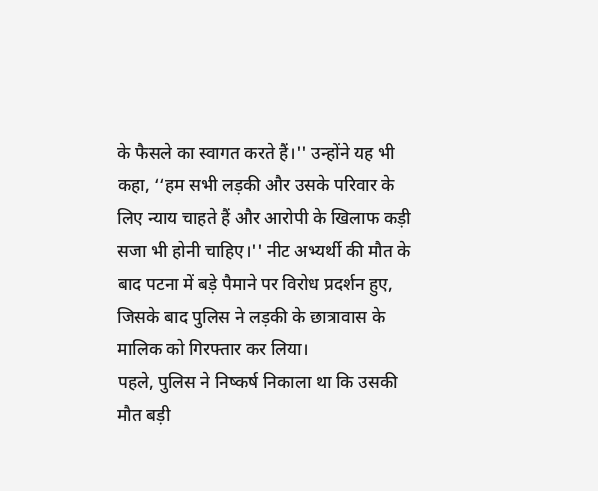के फैसले का स्वागत करते हैं।'' उन्होंने यह भी कहा, ‘‘हम सभी लड़की और उसके परिवार के लिए न्याय चाहते हैं और आरोपी के खिलाफ कड़ी सजा भी होनी चाहिए।'' नीट अभ्यर्थी की मौत के बाद पटना में बड़े पैमाने पर विरोध प्रदर्शन हुए, जिसके बाद पुलिस ने लड़की के छात्रावास के मालिक को गिरफ्तार कर लिया।
पहले, पुलिस ने निष्कर्ष निकाला था कि उसकी मौत बड़ी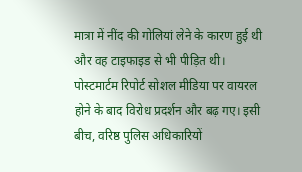मात्रा में नींद की गोलियां लेने के कारण हुई थी और वह टाइफाइड से भी पीड़ित थी। पोस्टमार्टम रिपोर्ट सोशल मीडिया पर वायरल होने के बाद विरोध प्रदर्शन और बढ़ गए। इसी बीच, वरिष्ठ पुलिस अधिकारियों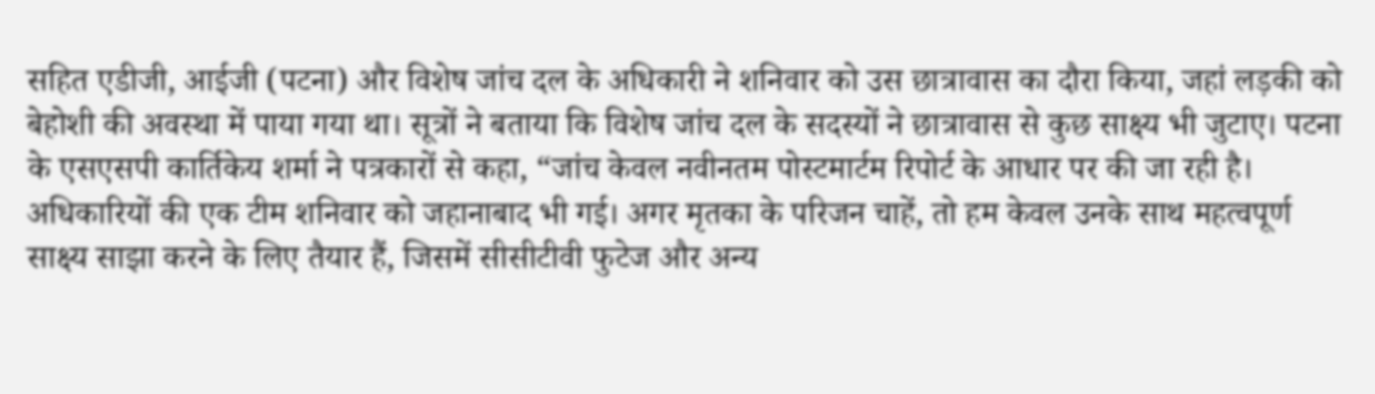सहित एडीजी, आईजी (पटना) और विशेष जांच दल के अधिकारी ने शनिवार को उस छात्रावास का दौरा किया, जहां लड़की को बेहोशी की अवस्था में पाया गया था। सूत्रों ने बताया कि विशेष जांच दल के सदस्यों ने छात्रावास से कुछ साक्ष्य भी जुटाए। पटना के एसएसपी कार्तिकेय शर्मा ने पत्रकारों से कहा, “जांच केवल नवीनतम पोस्टमार्टम रिपोर्ट के आधार पर की जा रही है। अधिकारियों की एक टीम शनिवार को जहानाबाद भी गई। अगर मृतका के परिजन चाहें, तो हम केवल उनके साथ महत्वपूर्ण साक्ष्य साझा करने के लिए तैयार हैं, जिसमें सीसीटीवी फुटेज और अन्य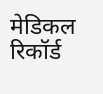मेडिकल रिकॉर्ड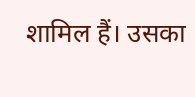शामिल हैं। उसका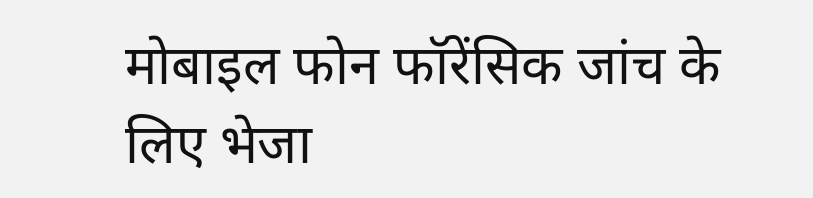मोबाइल फोन फॉरेंसिक जांच के लिए भेजा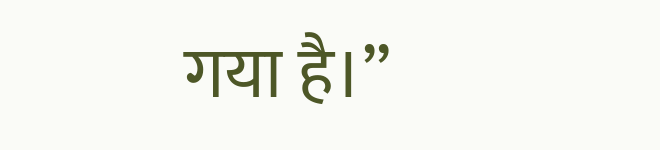गया है।”